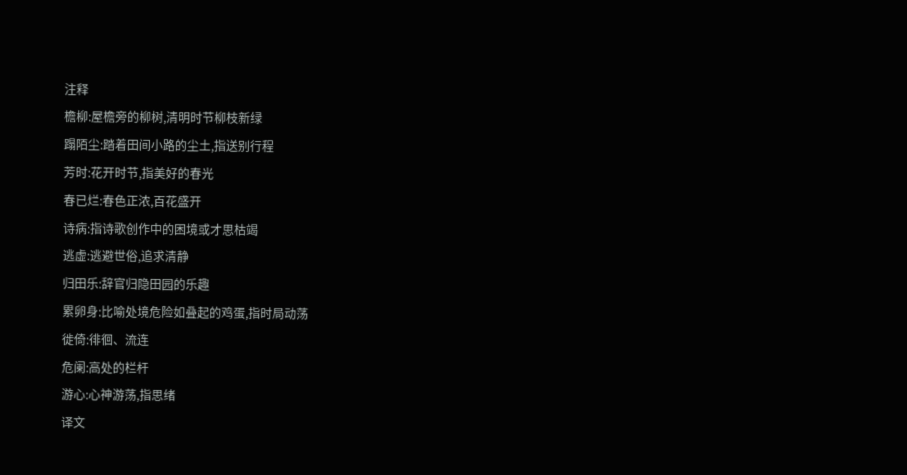注释
檐柳:屋檐旁的柳树,清明时节柳枝新绿
蹋陌尘:踏着田间小路的尘土,指送别行程
芳时:花开时节,指美好的春光
春已烂:春色正浓,百花盛开
诗病:指诗歌创作中的困境或才思枯竭
逃虚:逃避世俗,追求清静
归田乐:辞官归隐田园的乐趣
累卵身:比喻处境危险如叠起的鸡蛋,指时局动荡
徙倚:徘徊、流连
危阑:高处的栏杆
游心:心神游荡,指思绪
译文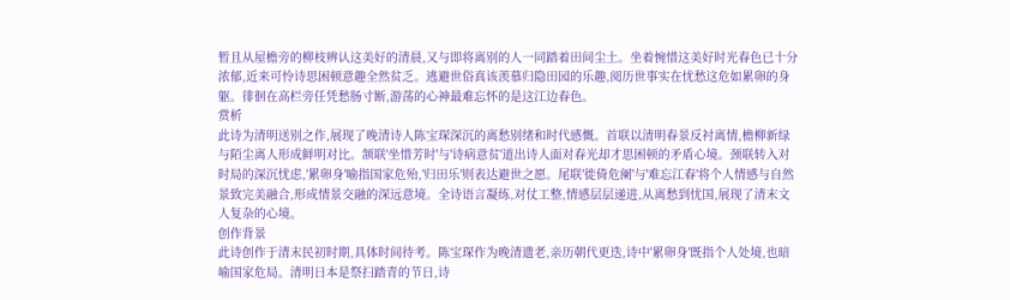暂且从屋檐旁的柳枝辨认这美好的清晨,又与即将离别的人一同踏着田间尘土。坐着惋惜这美好时光春色已十分浓郁,近来可怜诗思困顿意趣全然贫乏。逃避世俗真该羡慕归隐田园的乐趣,阅历世事实在忧愁这危如累卵的身躯。徘徊在高栏旁任凭愁肠寸断,游荡的心神最难忘怀的是这江边春色。
赏析
此诗为清明送别之作,展现了晚清诗人陈宝琛深沉的离愁别绪和时代感慨。首联以清明春景反衬离情,檐柳新绿与陌尘离人形成鲜明对比。颔联'坐惜芳时'与'诗病意贫'道出诗人面对春光却才思困顿的矛盾心境。颈联转入对时局的深沉忧虑,'累卵身'喻指国家危殆,'归田乐'则表达避世之愿。尾联'徙倚危阑'与'难忘江春'将个人情感与自然景致完美融合,形成情景交融的深远意境。全诗语言凝练,对仗工整,情感层层递进,从离愁到忧国,展现了清末文人复杂的心境。
创作背景
此诗创作于清末民初时期,具体时间待考。陈宝琛作为晚清遗老,亲历朝代更迭,诗中'累卵身'既指个人处境,也暗喻国家危局。清明日本是祭扫踏青的节日,诗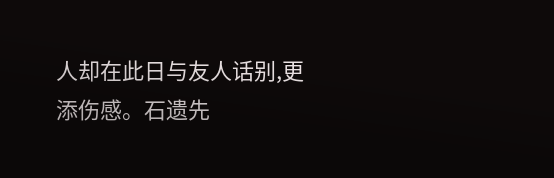人却在此日与友人话别,更添伤感。石遗先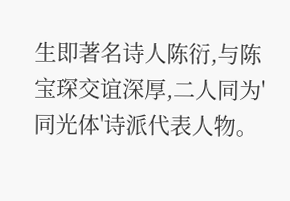生即著名诗人陈衍,与陈宝琛交谊深厚,二人同为'同光体'诗派代表人物。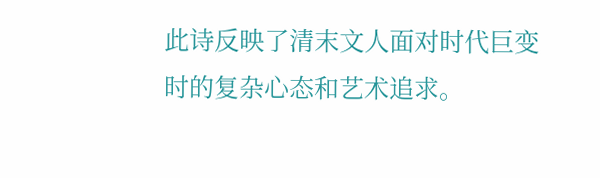此诗反映了清末文人面对时代巨变时的复杂心态和艺术追求。